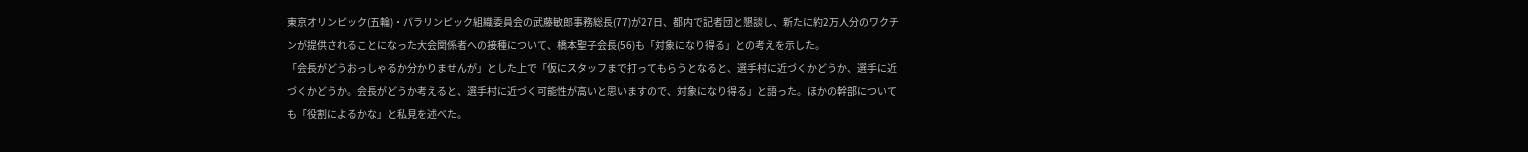東京オリンピック(五輪)・パラリンピック組織委員会の武藤敏郎事務総長(77)が27日、都内で記者団と懇談し、新たに約2万人分のワクチンが提供されることになった大会関係者への接種について、橋本聖子会長(56)も「対象になり得る」との考えを示した。
「会長がどうおっしゃるか分かりませんが」とした上で「仮にスタッフまで打ってもらうとなると、選手村に近づくかどうか、選手に近づくかどうか。会長がどうか考えると、選手村に近づく可能性が高いと思いますので、対象になり得る」と語った。ほかの幹部についても「役割によるかな」と私見を述べた。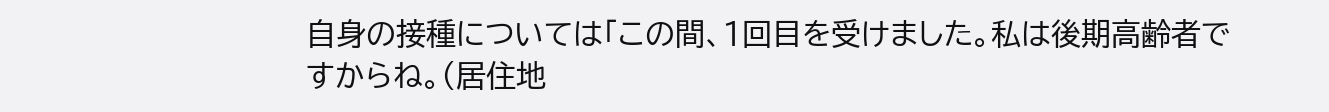自身の接種については「この間、1回目を受けました。私は後期高齢者ですからね。(居住地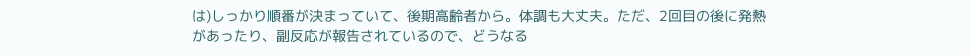は)しっかり順番が決まっていて、後期高齢者から。体調も大丈夫。ただ、2回目の後に発熱があったり、副反応が報告されているので、どうなる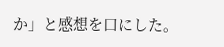か」と感想を口にした。